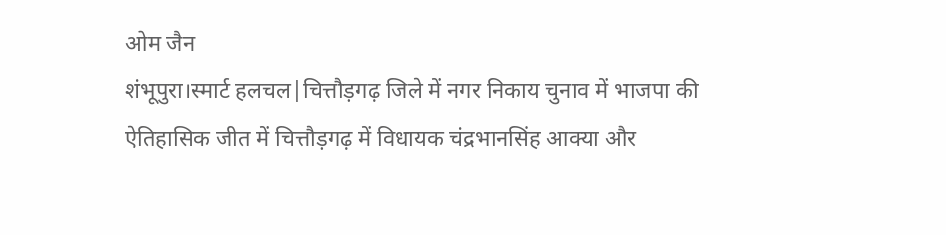ओम जैन
शंभूपुरा।स्मार्ट हलचल|चित्तौड़गढ़ जिले में नगर निकाय चुनाव में भाजपा की ऐतिहासिक जीत में चित्तौड़गढ़ में विधायक चंद्रभानसिंह आक्या और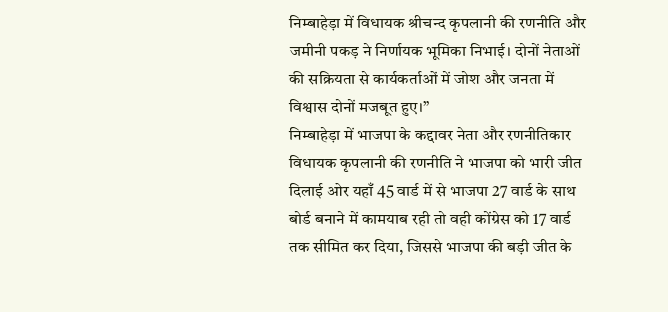निम्बाहेड़ा में विधायक श्रीचन्द कृपलानी की रणनीति और जमीनी पकड़ ने निर्णायक भूमिका निभाई। दोनों नेताओं की सक्रियता से कार्यकर्ताओं में जोश और जनता में विश्वास दोनों मजबूत हुए।”
निम्बाहेड़ा में भाजपा के कद्दावर नेता और रणनीतिकार विधायक कृपलानी की रणनीति ने भाजपा को भारी जीत दिलाई ओर यहाँ 45 वार्ड में से भाजपा 27 वार्ड के साथ बोर्ड बनाने में कामयाब रही तो वही कोंग्रेस को 17 वार्ड तक सीमित कर दिया, जिससे भाजपा की बड़ी जीत के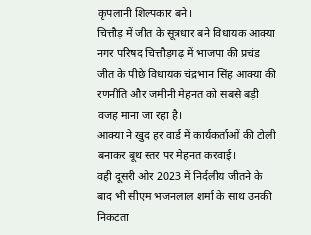कृपलानी शिल्पकार बने।
चित्तौड़ में जीत के सूत्रधार बने विधायक आक्या
नगर परिषद चित्तौड़गढ़ में भाजपा की प्रचंड जीत के पीछे विधायक चंद्रभान सिंह आक्या की रणनीति और जमीनी मेहनत को सबसे बड़ी वजह माना जा रहा है।
आक्या ने खुद हर वार्ड में कार्यकर्ताओं की टोली बनाकर बूथ स्तर पर मेहनत करवाई।
वही दूसरी ओर 2023 में निर्दलीय जीतने के बाद भी सीएम भजनलाल शर्मा के साथ उनकी निकटता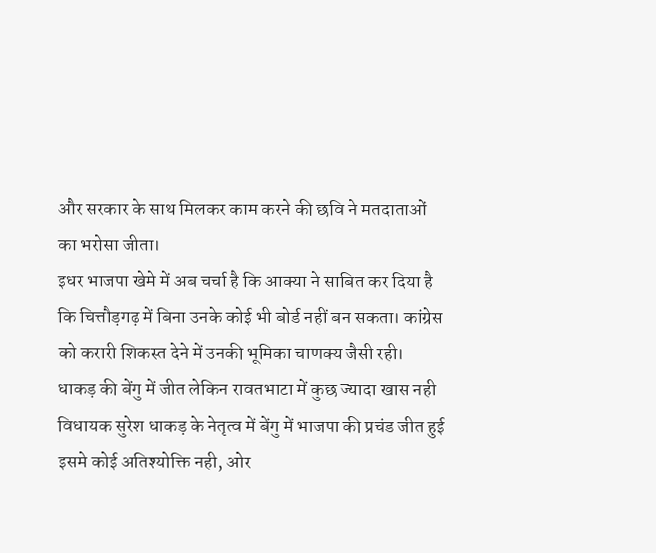और सरकार के साथ मिलकर काम करने की छवि ने मतदाताओं का भरोसा जीता।
इधर भाजपा खेमे में अब चर्चा है कि आक्या ने साबित कर दिया है कि चित्तौड़गढ़ में बिना उनके कोई भी बोर्ड नहीं बन सकता। कांग्रेस को करारी शिकस्त देने में उनकी भूमिका चाणक्य जैसी रही।
धाकड़ की बेंगु में जीत लेकिन रावतभाटा में कुछ ज्यादा खास नही
विधायक सुरेश धाकड़ के नेतृत्व में बेंगु में भाजपा की प्रचंड जीत हुई इसमे कोई अतिश्योक्ति नही, ओर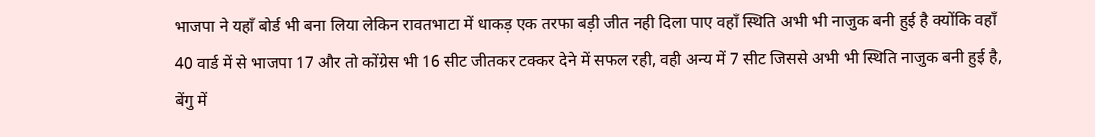भाजपा ने यहाँ बोर्ड भी बना लिया लेकिन रावतभाटा में धाकड़ एक तरफा बड़ी जीत नही दिला पाए वहाँ स्थिति अभी भी नाजुक बनी हुई है क्योंकि वहाँ 40 वार्ड में से भाजपा 17 और तो कोंग्रेस भी 16 सीट जीतकर टक्कर देने में सफल रही, वही अन्य में 7 सीट जिससे अभी भी स्थिति नाजुक बनी हुई है, बेंगु में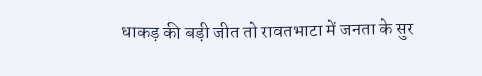धाकड़ की बड़ी जीत तो रावतभाटा में जनता के सुर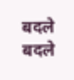बदले बदले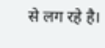से लग रहे है।